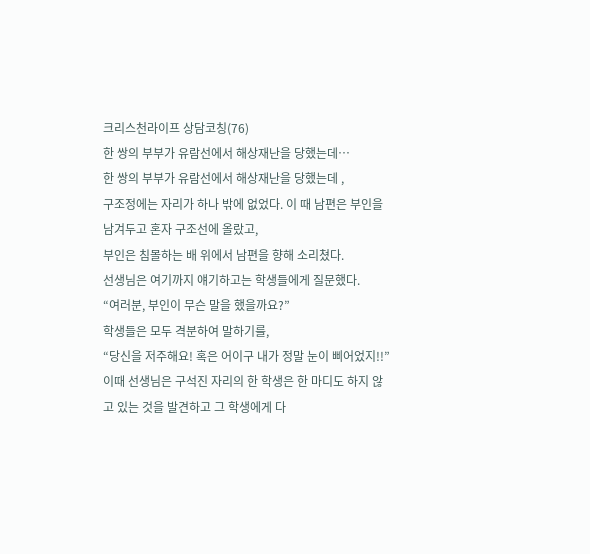크리스천라이프 상담코칭(76)
한 쌍의 부부가 유람선에서 해상재난을 당했는데…
한 쌍의 부부가 유람선에서 해상재난을 당했는데 ,
구조정에는 자리가 하나 밖에 없었다. 이 때 남편은 부인을 남겨두고 혼자 구조선에 올랐고,
부인은 침몰하는 배 위에서 남편을 향해 소리쳤다.
선생님은 여기까지 얘기하고는 학생들에게 질문했다.
“여러분, 부인이 무슨 말을 했을까요?”
학생들은 모두 격분하여 말하기를,
“당신을 저주해요! 혹은 어이구 내가 정말 눈이 삐어었지!!”
이때 선생님은 구석진 자리의 한 학생은 한 마디도 하지 않고 있는 것을 발견하고 그 학생에게 다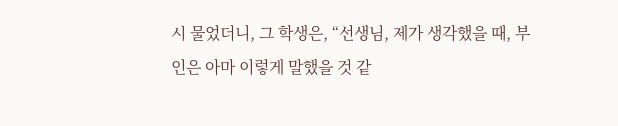시 물었더니, 그 학생은, “선생님, 제가 생각했을 때, 부인은 아마 이렇게 말했을 것 같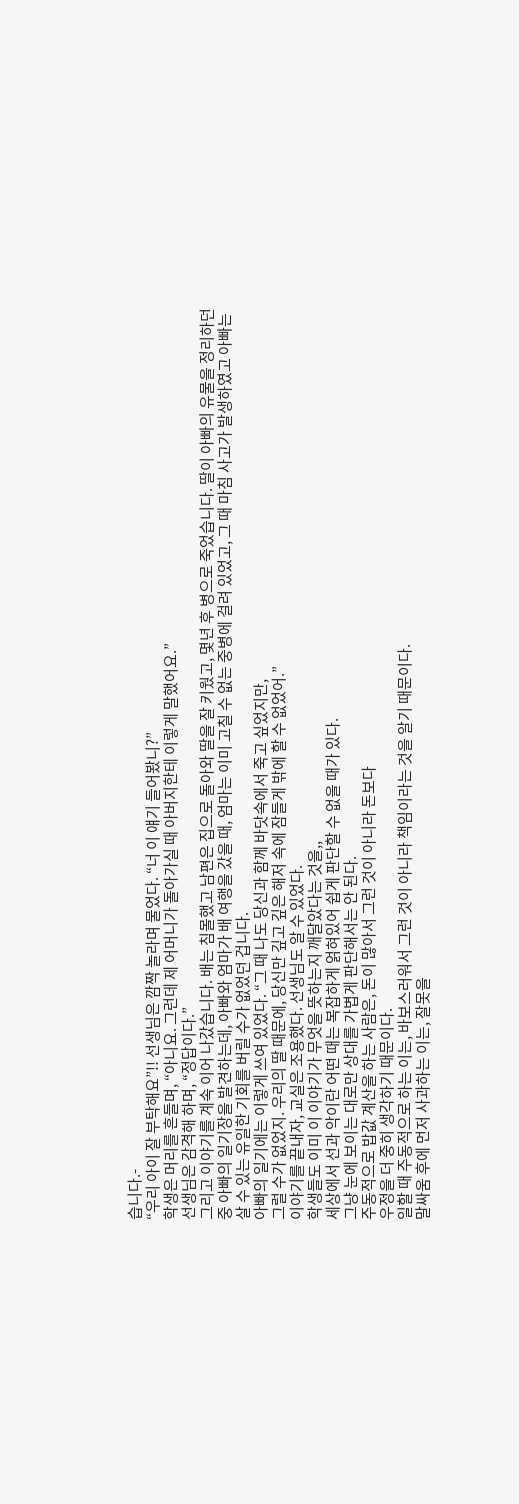습니다.-
“우리 아이 잘 부탁해요”!! 선생님은 깜짝 놀라며 물었다. “너 이 얘기 들어봤니?”
학생은 머리를 흔들며, “아니요. 그런데 제 어머니가 돌아가실 때 아버지한테 이렇게 말했어요.”
선생님은 감격해 하며, “정답이다.”
그리고 이야기를 계속 이어 나갔습니다. 배는 침몰했고 남편은 집으로 돌아와 딸을 잘 키웠고, 몇년 후 병으로 죽었습니다. 딸이 아빠의 유물을 정리하던 중 아빠의 일기장을 발견하는데, 아빠와 엄마가 배 여행을 갔을 때, 엄마는 이미 고칠 수 없는 중병에 걸려 있었고, 그 때 마침 사고가 발생하였고 아빠는 살 수 있는 유일한 기회를 버릴 수가 없었던 겁니다.
아빠의 일기에는 이렇게 쓰여 있었다. “그 때 나도 당신과 함께 바닷속에서 죽고 싶었지만,
그럴 수가 없었지. 우리의 딸 때문에, 당신만 깊고 깊은 해저 속에 잠들게 밖에 할 수 없었어.”
이야기를 끝내자, 교실은 조용했다. 선생님도 알 수 있었다.
학생들도 이미 이 이야기가 무엇을 뜻하는지 깨달았다는 것을,,
세상에서 선과 악이란 어떤 때는 복잡하게 얽혀있어 쉽게 판단할 수 없을 때가 있다.
그냥 눈에 보이는 대로만 상대를 가볍게 판단해서는 안 된다.
주동적으로 밥값 계산을 하는 사람은, 돈이 많아서 그런 것이 아니라 돈보다
우정을 더 중히 생각하기 때문이다.
일할 때 주동적으로 하는 이는, 바보스러워서 그런 것이 아니라 책임이라는 것을 알기 때문이다.
말싸움 후에 먼저 사과하는 이는, 잘못을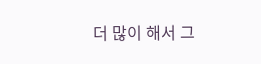더 많이 해서 그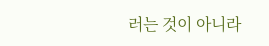러는 것이 아니라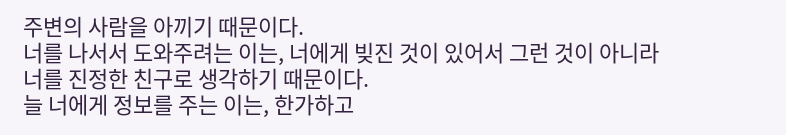주변의 사람을 아끼기 때문이다.
너를 나서서 도와주려는 이는, 너에게 빚진 것이 있어서 그런 것이 아니라
너를 진정한 친구로 생각하기 때문이다.
늘 너에게 정보를 주는 이는, 한가하고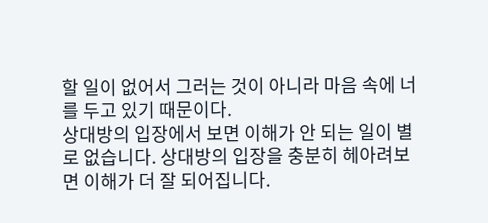할 일이 없어서 그러는 것이 아니라 마음 속에 너를 두고 있기 때문이다.
상대방의 입장에서 보면 이해가 안 되는 일이 별로 없습니다. 상대방의 입장을 충분히 헤아려보면 이해가 더 잘 되어집니다.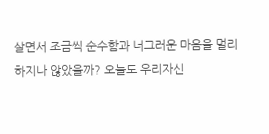살면서 조금씩 순수함과 너그러운 마음을 멀리 하지나 않았을까? 오늘도 우리자신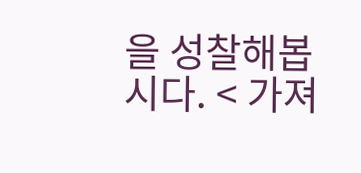을 성찰해봅시다. < 가져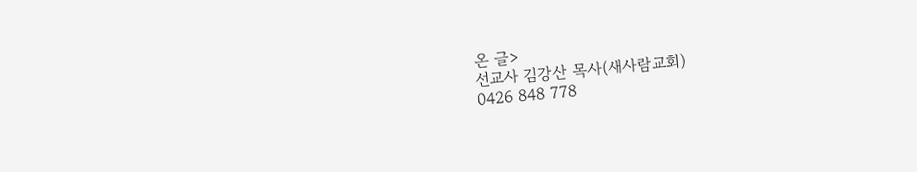온 글>
선교사 김강산 목사(새사람교회)
0426 848 778